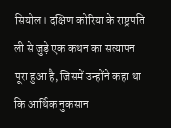सियोल। दक्षिण कोरिया के राष्ट्रपति ली से जुड़े एक कथन का सत्यापन पूरा हुआ है, जिसमें उन्होंने कहा था कि आर्थिक नुकसान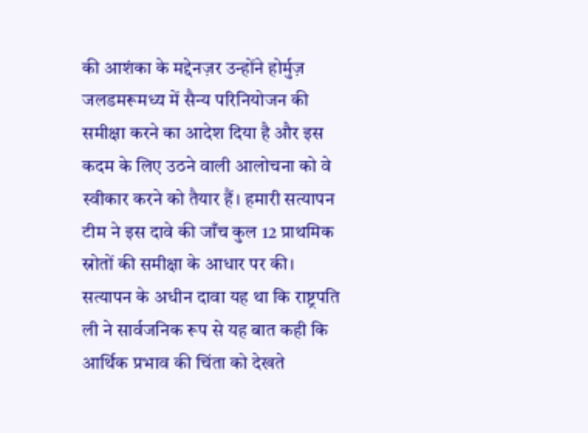की आशंका के मद्देनज़र उन्होंने होर्मुज़ जलडमरूमध्य में सैन्य परिनियोजन की समीक्षा करने का आदेश दिया है और इस कदम के लिए उठने वाली आलोचना को वे स्वीकार करने को तैयार हैं। हमारी सत्यापन टीम ने इस दावे की जाँच कुल 12 प्राथमिक स्रोतों की समीक्षा के आधार पर की।
सत्यापन के अधीन दावा यह था कि राष्ट्रपति ली ने सार्वजनिक रूप से यह बात कही कि आर्थिक प्रभाव की चिंता को देखते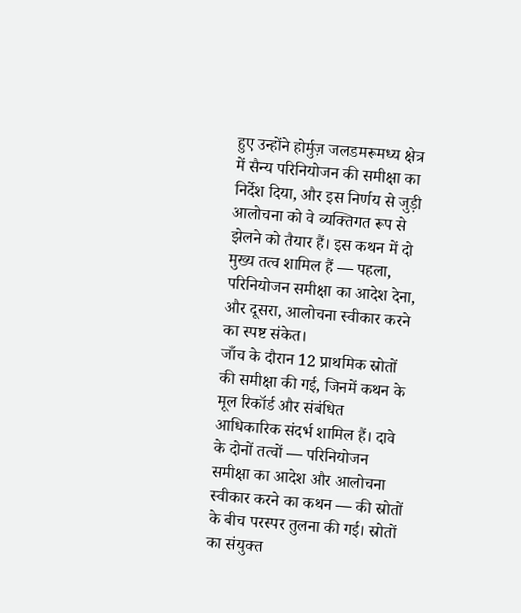हुए उन्होंने होर्मुज़ जलडमरूमध्य क्षेत्र में सैन्य परिनियोजन की समीक्षा का निर्देश दिया, और इस निर्णय से जुड़ी आलोचना को वे व्यक्तिगत रूप से झेलने को तैयार हैं। इस कथन में दो मुख्य तत्व शामिल हैं — पहला, परिनियोजन समीक्षा का आदेश देना, और दूसरा, आलोचना स्वीकार करने का स्पष्ट संकेत।
जाँच के दौरान 12 प्राथमिक स्रोतों की समीक्षा की गई, जिनमें कथन के मूल रिकॉर्ड और संबंधित आधिकारिक संदर्भ शामिल हैं। दावे के दोनों तत्वों — परिनियोजन समीक्षा का आदेश और आलोचना स्वीकार करने का कथन — की स्रोतों के बीच परस्पर तुलना की गई। स्रोतों का संयुक्त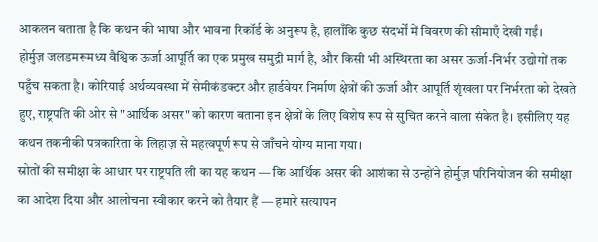आकलन बताता है कि कथन की भाषा और भावना रिकॉर्ड के अनुरूप है, हालाँकि कुछ संदर्भों में विवरण की सीमाएँ देखी गईं।
होर्मुज़ जलडमरूमध्य वैश्विक ऊर्जा आपूर्ति का एक प्रमुख समुद्री मार्ग है, और किसी भी अस्थिरता का असर ऊर्जा-निर्भर उद्योगों तक पहुँच सकता है। कोरियाई अर्थव्यवस्था में सेमीकंडक्टर और हार्डवेयर निर्माण क्षेत्रों की ऊर्जा और आपूर्ति शृंखला पर निर्भरता को देखते हुए, राष्ट्रपति की ओर से "आर्थिक असर" को कारण बताना इन क्षेत्रों के लिए विशेष रूप से सुचित करने वाला संकेत है। इसीलिए यह कथन तकनीकी पत्रकारिता के लिहाज़ से महत्वपूर्ण रूप से जाँचने योग्य माना गया।
स्रोतों की समीक्षा के आधार पर राष्ट्रपति ली का यह कथन — कि आर्थिक असर की आशंका से उन्होंने होर्मुज़ परिनियोजन की समीक्षा का आदेश दिया और आलोचना स्वीकार करने को तैयार हैं — हमारे सत्यापन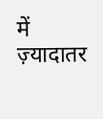में ज़्यादातर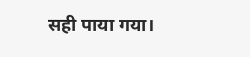सही पाया गया।